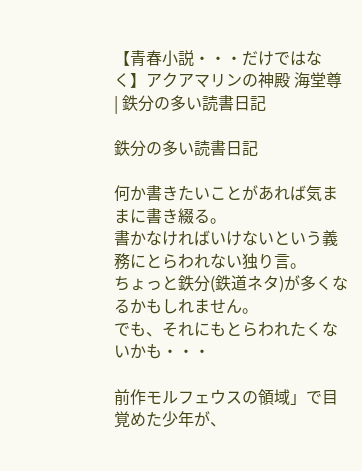【青春小説・・・だけではなく】アクアマリンの神殿 海堂尊 | 鉄分の多い読書日記

鉄分の多い読書日記

何か書きたいことがあれば気ままに書き綴る。
書かなければいけないという義務にとらわれない独り言。
ちょっと鉄分(鉄道ネタ)が多くなるかもしれません。
でも、それにもとらわれたくないかも・・・

前作モルフェウスの領域」で目覚めた少年が、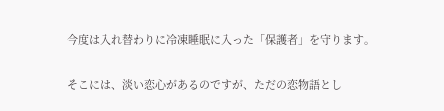今度は入れ替わりに冷凍睡眠に入った「保護者」を守ります。

そこには、淡い恋心があるのですが、ただの恋物語とし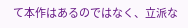て本作はあるのではなく、立派な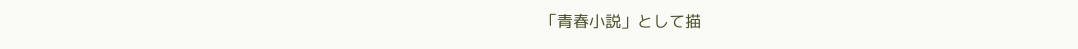「青春小説」として描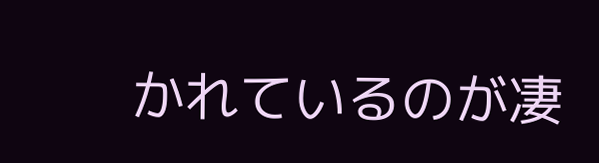かれているのが凄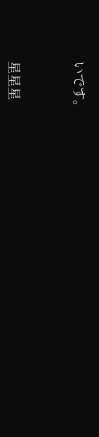いです。



星星星